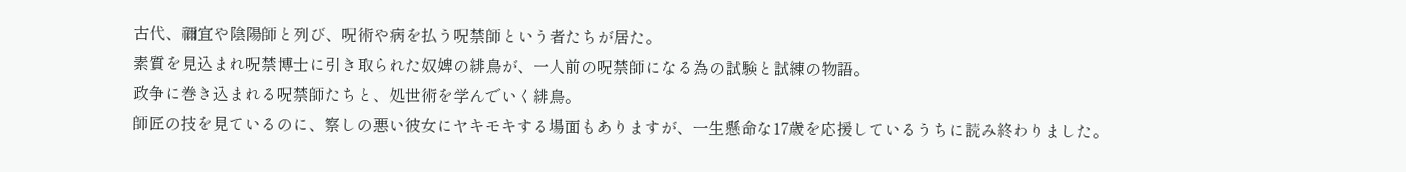古代、禰宜や陰陽師と列び、呪術や病を払う呪禁師という者たちが居た。
素質を見込まれ呪禁博士に引き取られた奴婢の緋鳥が、一人前の呪禁師になる為の試験と試練の物語。
政争に巻き込まれる呪禁師たちと、処世術を学んでいく緋鳥。
師匠の技を見ているのに、察しの悪い彼女にヤキモキする場面もありますが、一生懸命な17歳を応援しているうちに読み終わりました。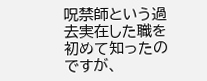呪禁師という過去実在した職を初めて知ったのですが、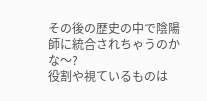その後の歴史の中で陰陽師に統合されちゃうのかな〜?
役割や視ているものは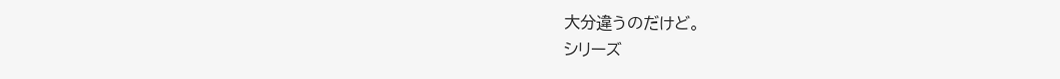大分違うのだけど。
シリーズ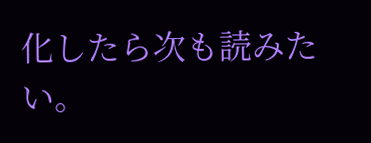化したら次も読みたい。